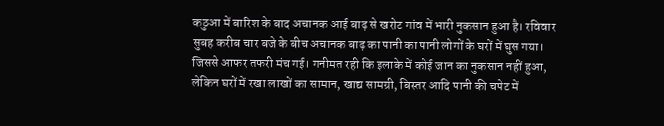कठुआ में बारिश के बाद अचानक आई बाढ़ से खरोट गांव में भारी नुकसान हुआ है। रविवार सुबह करीब चार बजे के बीच अचानक बाढ़ का पानी का पानी लोगों के घरों में घुस गया। जिससे आफर तफरी मंच गई। गनीमत रही कि इलाके में कोई जान का नुकसान नहीं हुआ, लेकिन घरों में रखा लाखों का सामान, खाद्य सामग्री, बिस्तर आदि पानी की चपेट में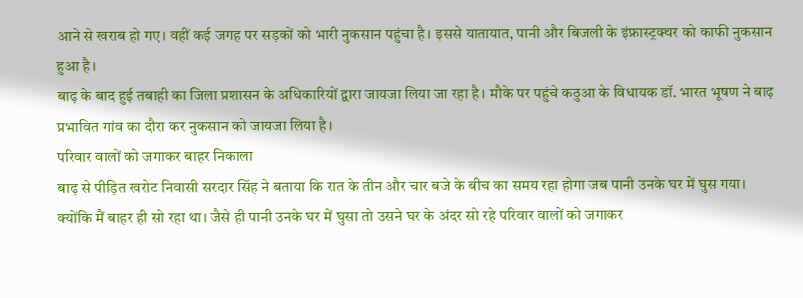आने से खराब हो गए। वहीं कई जगह पर सड़कों को भारी नुकसान पहुंचा है। इससे यातायात, पानी और बिजली के इंफ्रास्ट्रक्चर को काफी नुकसान हुआ है।
बाढ़ के बाद हुई तबाही का जिला प्रशासन के अधिकारियों द्वारा जायजा लिया जा रहा है। मौके पर पहुंचे कठुआ के विधायक डॉ. भारत भूषण ने बाढ़ प्रभावित गांव का दौरा कर नुकसान को जायजा लिया है।
परिवार वालों को जगाकर बाहर निकाला
बाढ़ से पीड़ित खरोट निवासी सरदार सिंह ने बताया कि रात के तीन और चार बजे के बीच का समय रहा होगा जब पानी उनके घर में घुस गया। क्योंकि मैं बाहर ही सो रहा था। जैसे ही पानी उनके घर में घुसा तो उसने घर के अंदर सो रहे परिवार वालों को जगाकर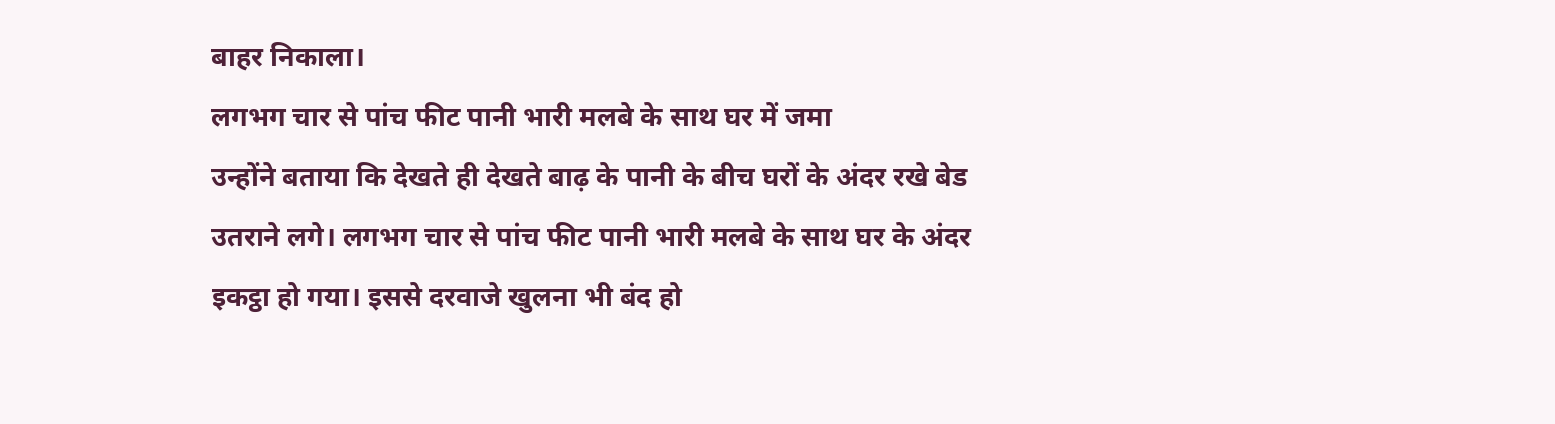बाहर निकाला।
लगभग चार से पांच फीट पानी भारी मलबे के साथ घर में जमा
उन्होंने बताया कि देखते ही देखते बाढ़ के पानी के बीच घरों के अंदर रखे बेड उतराने लगे। लगभग चार से पांच फीट पानी भारी मलबे के साथ घर के अंदर इकट्ठा हो गया। इससे दरवाजे खुलना भी बंद हो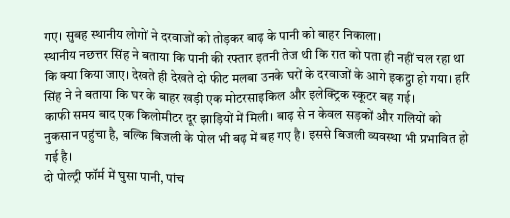गए। सुबह स्थानीय लोगों ने दरवाजों को तोड़कर बाढ़ के पानी को बाहर निकाला।
स्थानीय नछत्तर सिंह ने बताया कि पानी की रफ्तार इतनी तेज थी कि रात को पता ही नहीं चल रहा था कि क्या किया जाए। देखते ही देखते दो फीट मलबा उनके घरों के दरवाजों के आगे इकट्ठा हो गया। हरि सिंह ने ने बताया कि घर के बाहर खड़ी एक मोटरसाइकिल और इलेक्ट्रिक स्कूटर बह गई।
काफी समय बाद एक किलोमीटर दूर झाड़ियों में मिली। बाढ़ से न केवल सड़कों और गलियों को नुकसान पहुंचा है, बल्कि बिजली के पोल भी बढ़ में बह गए है। इससे बिजली व्यवस्था भी प्रभावित हो गई है।
दो पोल्ट्री फॉर्म में घुसा पानी, पांच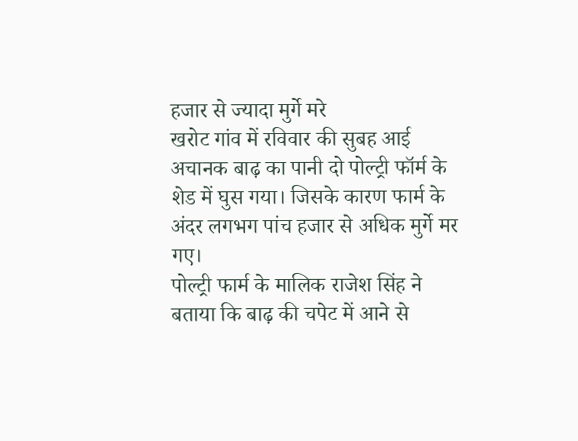हजार से ज्यादा मुर्गे मरे
खरोट गांव में रविवार की सुबह आई अचानक बाढ़ का पानी दो पोल्ट्री फॉर्म के शेड में घुस गया। जिसके कारण फार्म के अंदर लगभग पांच हजार से अधिक मुर्गे मर गए।
पोल्ट्री फार्म के मालिक राजेश सिंह ने बताया कि बाढ़ की चपेट में आने से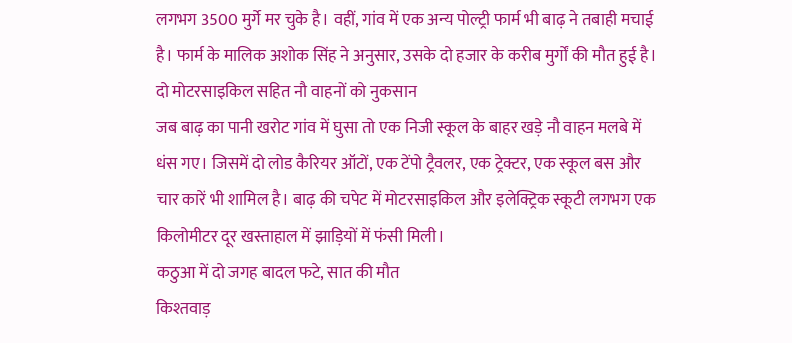लगभग 3500 मुर्गे मर चुके है। वहीं, गांव में एक अन्य पोल्ट्री फार्म भी बाढ़ ने तबाही मचाई है। फार्म के मालिक अशोक सिंह ने अनुसार, उसके दो हजार के करीब मुर्गों की मौत हुई है।
दो मोटरसाइकिल सहित नौ वाहनों को नुकसान
जब बाढ़ का पानी खरोट गांव में घुसा तो एक निजी स्कूल के बाहर खड़े नौ वाहन मलबे में धंस गए। जिसमें दो लोड कैरियर ऑटों, एक टेंपो ट्रैवलर, एक ट्रेक्टर, एक स्कूल बस और चार कारें भी शामिल है। बाढ़ की चपेट में मोटरसाइकिल और इलेक्ट्रिक स्कूटी लगभग एक किलोमीटर दूर खस्ताहाल में झाड़ियों में फंसी मिली।
कठुआ में दो जगह बादल फटे, सात की मौत
किश्तवाड़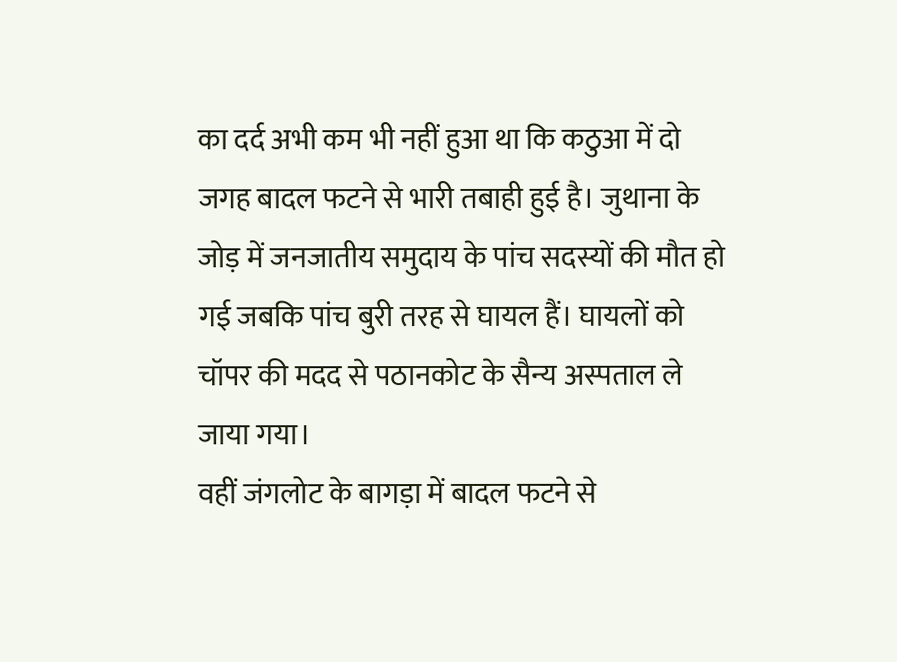का दर्द अभी कम भी नहीं हुआ था कि कठुआ में दो जगह बादल फटने से भारी तबाही हुई है। जुथाना के जोड़ में जनजातीय समुदाय के पांच सदस्यों की मौत हो गई जबकि पांच बुरी तरह से घायल हैं। घायलों को चॉपर की मदद से पठानकोट के सैन्य अस्पताल ले जाया गया।
वहीं जंगलोट के बागड़ा में बादल फटने से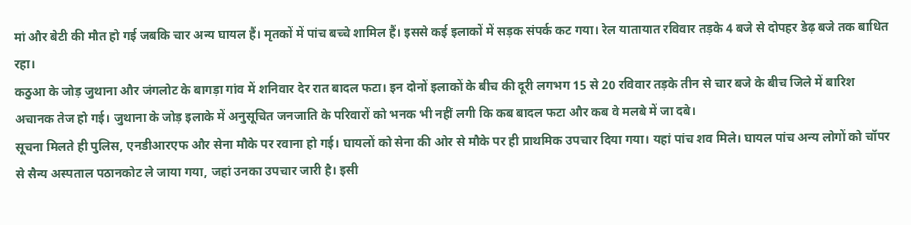मां और बेटी की मौत हो गई जबकि चार अन्य घायल हैं। मृतकों में पांच बच्चे शामिल हैं। इससे कई इलाकों में सड़क संपर्क कट गया। रेल यातायात रविवार तड़के 4 बजे से दोपहर डेढ़ बजे तक बाधित रहा।
कठुआ के जोड़ जुथाना और जंगलोट के बागड़ा गांव में शनिवार देर रात बादल फटा। इन दोनों इलाकों के बीच की दूरी लगभग 15 से 20 रविवार तड़के तीन से चार बजे के बीच जिले में बारिश अचानक तेज हो गई। जुथाना के जोड़ इलाके में अनुसूचित जनजाति के परिवारों को भनक भी नहीं लगी कि कब बादल फटा और कब वे मलबे में जा दबे।
सूचना मिलते ही पुलिस, एनडीआरएफ और सेना मौके पर रवाना हो गई। घायलों को सेना की ओर से मौके पर ही प्राथमिक उपचार दिया गया। यहां पांच शव मिले। घायल पांच अन्य लोगों को चॉपर से सैन्य अस्पताल पठानकोट ले जाया गया, जहां उनका उपचार जारी है। इसी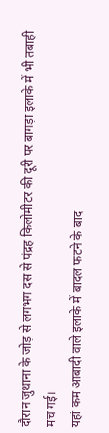दौरान जुथाना के जोड़ से लगभग दस से पंद्रह किलोमीटर की दूरी पर बागड़ा इलाके में भी तबाही मच गई।
यहां कम आबादी वाले इलाके में बादल फटने के बाद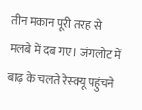तीन मकान पूरी तरह से मलबे में दब गए। जंगलोट में बाढ़ के चलते रेस्क्यू पहुंचने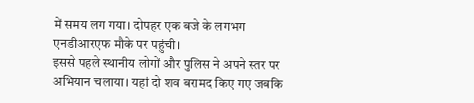में समय लग गया। दोपहर एक बजे के लगभग एनडीआरएफ मौके पर पहुंची।
इससे पहले स्थानीय लोगों और पुलिस ने अपने स्तर पर अभियान चलाया। यहां दो शव बरामद किए गए जबकि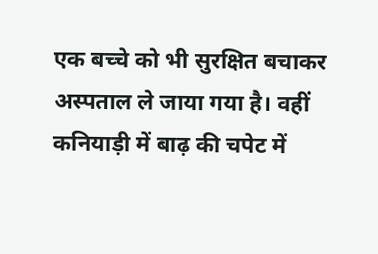एक बच्चे को भी सुरक्षित बचाकर अस्पताल ले जाया गया है। वहीं कनियाड़ी में बाढ़ की चपेट में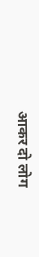आकर दो लोग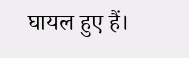घायल हुए हैं।